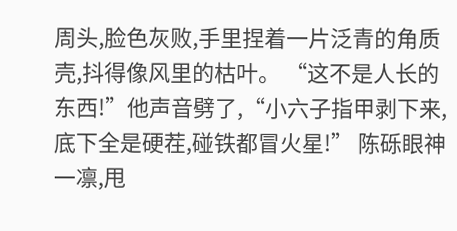周头,脸色灰败,手里捏着一片泛青的角质壳,抖得像风里的枯叶。 “这不是人长的东西!”他声音劈了,“小六子指甲剥下来,底下全是硬茬,碰铁都冒火星!” 陈砾眼神一凛,甩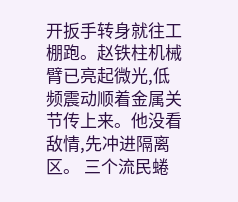开扳手转身就往工棚跑。赵铁柱机械臂已亮起微光,低频震动顺着金属关节传上来。他没看敌情,先冲进隔离区。 三个流民蜷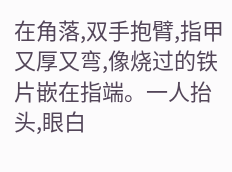在角落,双手抱臂,指甲又厚又弯,像烧过的铁片嵌在指端。一人抬头,眼白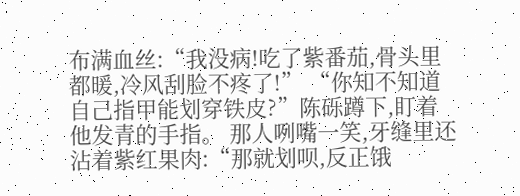布满血丝:“我没病!吃了紫番茄,骨头里都暖,冷风刮脸不疼了!” “你知不知道自己指甲能划穿铁皮?”陈砾蹲下,盯着他发青的手指。 那人咧嘴一笑,牙缝里还沾着紫红果肉:“那就划呗,反正饿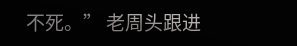不死。” 老周头跟进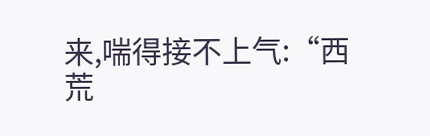来,喘得接不上气:“西荒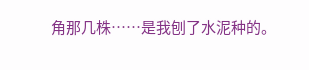角那几株……是我刨了水泥种的。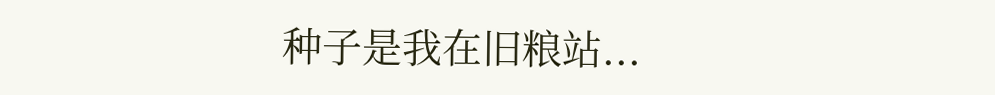种子是我在旧粮站...